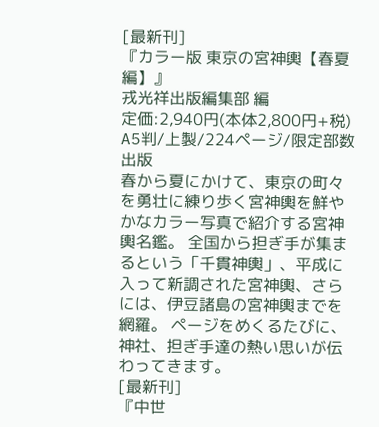[最新刊]
『カラー版 東京の宮神輿【春夏編】』
戎光祥出版編集部 編
定価:2,940円(本体2,800円+税)
A5判/上製/224ページ/限定部数出版
春から夏にかけて、東京の町々を勇壮に練り歩く宮神輿を鮮やかなカラー写真で紹介する宮神輿名鑑。 全国から担ぎ手が集まるという「千貫神輿」、平成に入って新調された宮神輿、さらには、伊豆諸島の宮神輿までを網羅。 ページをめくるたびに、神社、担ぎ手達の熱い思いが伝わってきます。
[最新刊]
『中世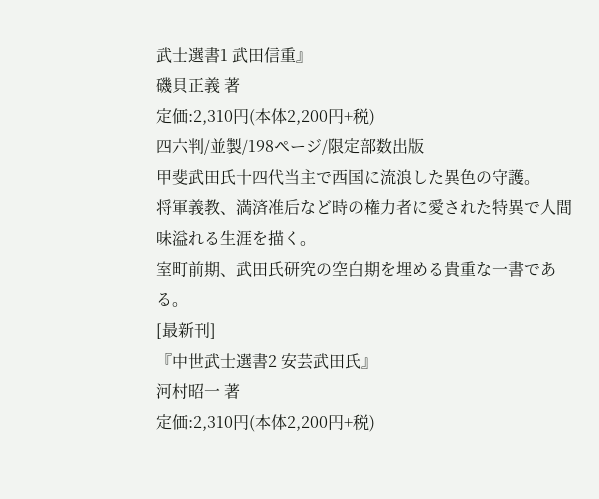武士選書1 武田信重』
磯貝正義 著
定価:2,310円(本体2,200円+税)
四六判/並製/198ページ/限定部数出版
甲斐武田氏十四代当主で西国に流浪した異色の守護。
将軍義教、満済准后など時の権力者に愛された特異で人間味溢れる生涯を描く。
室町前期、武田氏研究の空白期を埋める貴重な一書である。
[最新刊]
『中世武士選書2 安芸武田氏』
河村昭一 著
定価:2,310円(本体2,200円+税)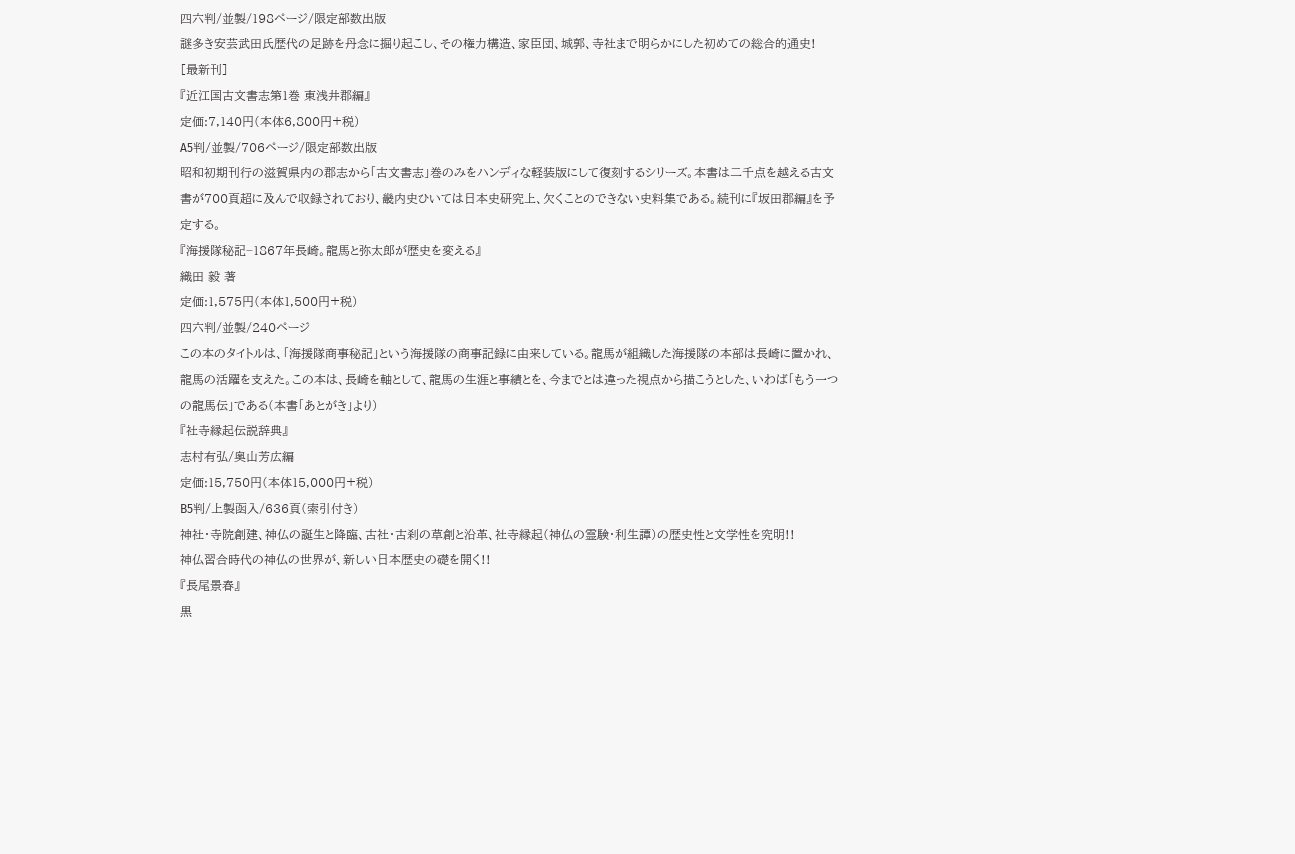四六判/並製/198ページ/限定部数出版
謎多き安芸武田氏歴代の足跡を丹念に掘り起こし、その権力構造、家臣団、城郭、寺社まで明らかにした初めての総合的通史!
[最新刊]
『近江国古文書志第1巻 東浅井郡編』
定価:7,140円(本体6,800円+税)
A5判/並製/706ページ/限定部数出版
昭和初期刊行の滋賀県内の郡志から「古文書志」巻のみをハンディな軽装版にして復刻するシリーズ。本書は二千点を越える古文書が700頁超に及んで収録されており、畿内史ひいては日本史研究上、欠くことのできない史料集である。続刊に『坂田郡編』を予定する。
『海援隊秘記−1867年長崎。龍馬と弥太郎が歴史を変える』
織田 毅 著
定価:1,575円(本体1,500円+税)
四六判/並製/240ページ
この本のタイトルは、「海援隊商事秘記」という海援隊の商事記録に由来している。龍馬が組織した海援隊の本部は長崎に置かれ、龍馬の活躍を支えた。この本は、長崎を軸として、龍馬の生涯と事績とを、今までとは違った視点から描こうとした、いわば「もう一つの龍馬伝」である(本書「あとがき」より)
『社寺縁起伝説辞典』
志村有弘/奥山芳広編
定価:15,750円(本体15,000円+税)
B5判/上製函入/636頁(索引付き)
神社・寺院創建、神仏の誕生と降臨、古社・古刹の草創と沿革、社寺縁起(神仏の霊験・利生譚)の歴史性と文学性を究明!!
神仏習合時代の神仏の世界が、新しい日本歴史の礎を開く!!
『長尾景春』
黒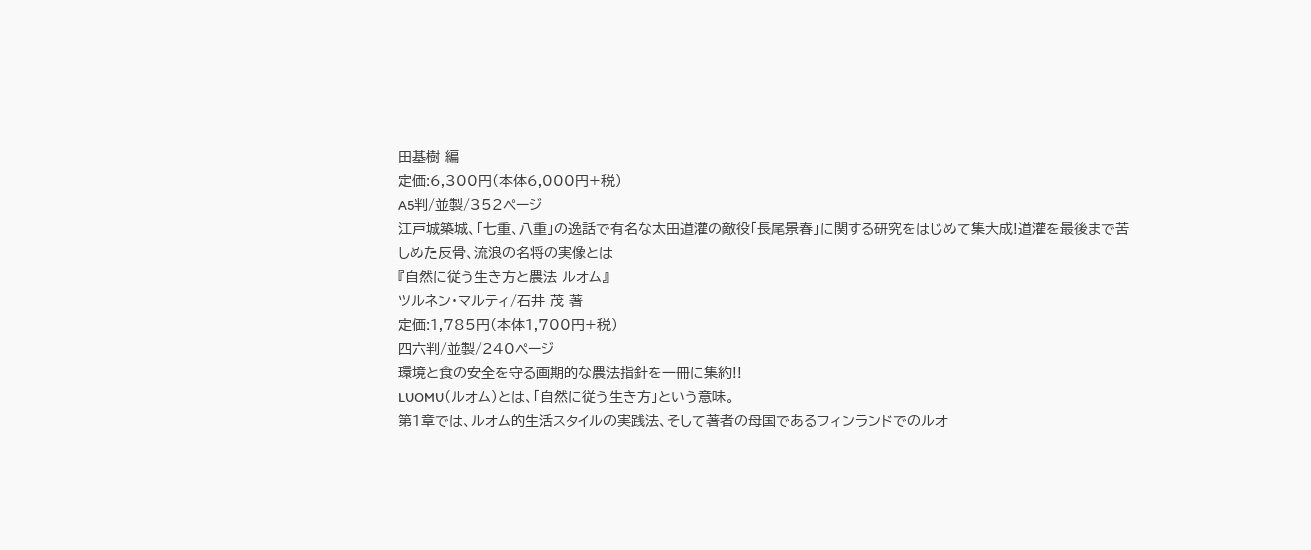田基樹 編
定価:6,300円(本体6,000円+税)
A5判/並製/352ページ
江戸城築城、「七重、八重」の逸話で有名な太田道灌の敵役「長尾景春」に関する研究をはじめて集大成!道灌を最後まで苦しめた反骨、流浪の名将の実像とは
『自然に従う生き方と農法 ルオム』
ツルネン・マルティ/石井 茂 著
定価:1,785円(本体1,700円+税)
四六判/並製/240ページ
環境と食の安全を守る画期的な農法指針を一冊に集約!!
LUOMU(ルオム)とは、「自然に従う生き方」という意味。
第1章では、ルオム的生活スタイルの実践法、そして著者の母国であるフィンランドでのルオ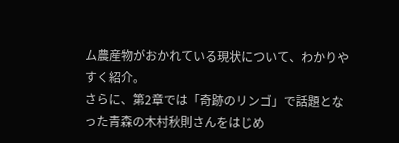ム農産物がおかれている現状について、わかりやすく紹介。
さらに、第2章では「奇跡のリンゴ」で話題となった青森の木村秋則さんをはじめ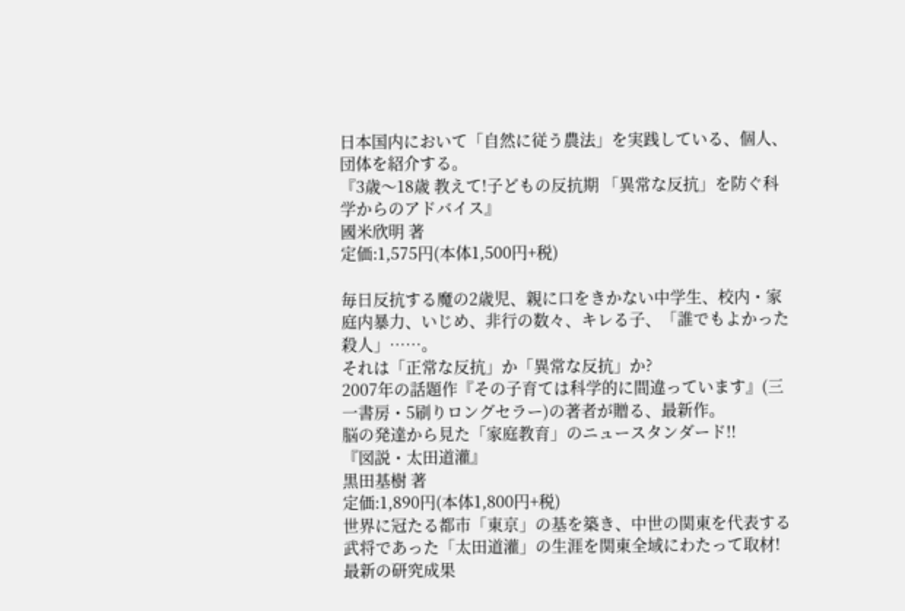日本国内において「自然に従う農法」を実践している、個人、団体を紹介する。
『3歳〜18歳 教えて!子どもの反抗期 「異常な反抗」を防ぐ科学からのアドバイス』
國米欣明 著
定価:1,575円(本体1,500円+税)

毎日反抗する魔の2歳児、親に口をきかない中学生、校内・家庭内暴力、いじめ、非行の数々、キレる子、「誰でもよかった殺人」……。
それは「正常な反抗」か「異常な反抗」か?
2007年の話題作『その子育ては科学的に間違っています』(三一書房・5刷りロングセラー)の著者が贈る、最新作。
脳の発達から見た「家庭教育」のニュースタンダード!!
『図説・太田道灌』
黒田基樹 著
定価:1,890円(本体1,800円+税)
世界に冠たる都市「東京」の基を築き、中世の関東を代表する武将であった「太田道灌」の生涯を関東全域にわたって取材!
最新の研究成果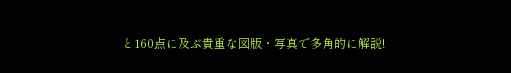と160点に及ぶ貴重な図版・写真で多角的に解説!